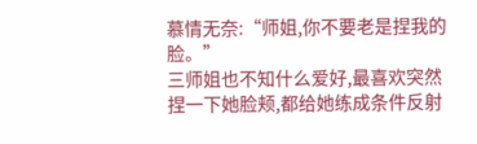慕情无奈:“师姐,你不要老是捏我的脸。”
三师姐也不知什么爱好,最喜欢突然捏一下她脸颊,都给她练成条件反射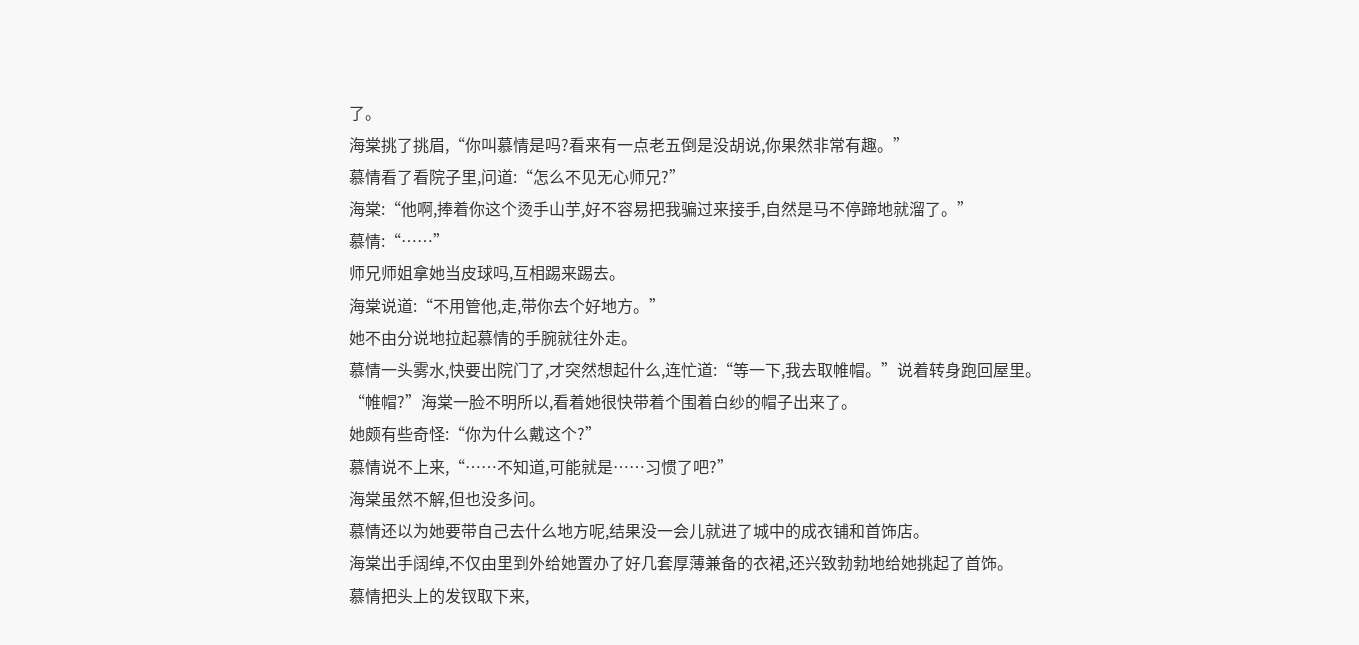了。
海棠挑了挑眉,“你叫慕情是吗?看来有一点老五倒是没胡说,你果然非常有趣。”
慕情看了看院子里,问道:“怎么不见无心师兄?”
海棠:“他啊,捧着你这个烫手山芋,好不容易把我骗过来接手,自然是马不停蹄地就溜了。”
慕情:“……”
师兄师姐拿她当皮球吗,互相踢来踢去。
海棠说道:“不用管他,走,带你去个好地方。”
她不由分说地拉起慕情的手腕就往外走。
慕情一头雾水,快要出院门了,才突然想起什么,连忙道:“等一下,我去取帷帽。”说着转身跑回屋里。
“帷帽?”海棠一脸不明所以,看着她很快带着个围着白纱的帽子出来了。
她颇有些奇怪:“你为什么戴这个?”
慕情说不上来,“……不知道,可能就是……习惯了吧?”
海棠虽然不解,但也没多问。
慕情还以为她要带自己去什么地方呢,结果没一会儿就进了城中的成衣铺和首饰店。
海棠出手阔绰,不仅由里到外给她置办了好几套厚薄兼备的衣裙,还兴致勃勃地给她挑起了首饰。
慕情把头上的发钗取下来,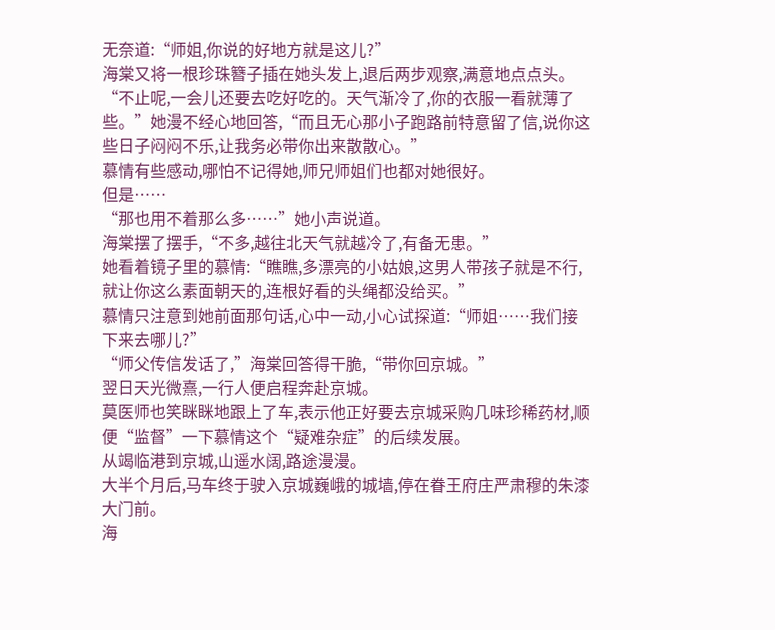无奈道:“师姐,你说的好地方就是这儿?”
海棠又将一根珍珠簪子插在她头发上,退后两步观察,满意地点点头。
“不止呢,一会儿还要去吃好吃的。天气渐冷了,你的衣服一看就薄了些。”她漫不经心地回答,“而且无心那小子跑路前特意留了信,说你这些日子闷闷不乐,让我务必带你出来散散心。”
慕情有些感动,哪怕不记得她,师兄师姐们也都对她很好。
但是……
“那也用不着那么多……”她小声说道。
海棠摆了摆手,“不多,越往北天气就越冷了,有备无患。”
她看着镜子里的慕情:“瞧瞧,多漂亮的小姑娘,这男人带孩子就是不行,就让你这么素面朝天的,连根好看的头绳都没给买。”
慕情只注意到她前面那句话,心中一动,小心试探道:“师姐……我们接下来去哪儿?”
“师父传信发话了,”海棠回答得干脆,“带你回京城。”
翌日天光微熹,一行人便启程奔赴京城。
莫医师也笑眯眯地跟上了车,表示他正好要去京城采购几味珍稀药材,顺便“监督”一下慕情这个“疑难杂症”的后续发展。
从竭临港到京城,山遥水阔,路途漫漫。
大半个月后,马车终于驶入京城巍峨的城墙,停在眷王府庄严肃穆的朱漆大门前。
海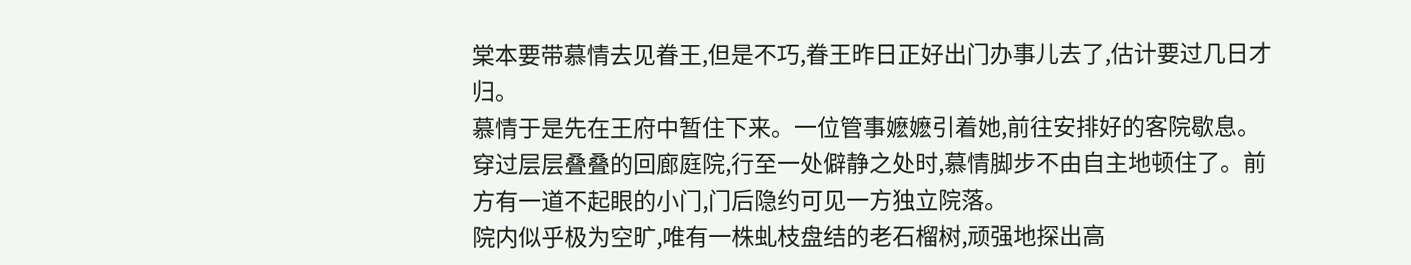棠本要带慕情去见眷王,但是不巧,眷王昨日正好出门办事儿去了,估计要过几日才归。
慕情于是先在王府中暂住下来。一位管事嬷嬷引着她,前往安排好的客院歇息。
穿过层层叠叠的回廊庭院,行至一处僻静之处时,慕情脚步不由自主地顿住了。前方有一道不起眼的小门,门后隐约可见一方独立院落。
院内似乎极为空旷,唯有一株虬枝盘结的老石榴树,顽强地探出高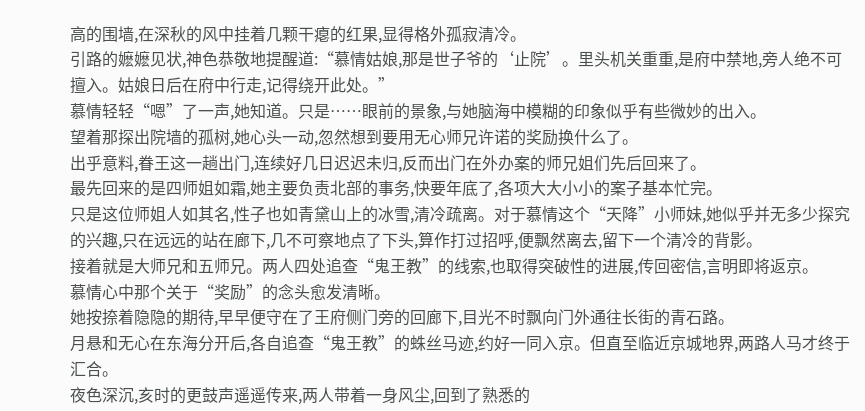高的围墙,在深秋的风中挂着几颗干瘪的红果,显得格外孤寂清冷。
引路的嬷嬷见状,神色恭敬地提醒道:“慕情姑娘,那是世子爷的‘止院’。里头机关重重,是府中禁地,旁人绝不可擅入。姑娘日后在府中行走,记得绕开此处。”
慕情轻轻“嗯”了一声,她知道。只是……眼前的景象,与她脑海中模糊的印象似乎有些微妙的出入。
望着那探出院墙的孤树,她心头一动,忽然想到要用无心师兄许诺的奖励换什么了。
出乎意料,眷王这一趟出门,连续好几日迟迟未归,反而出门在外办案的师兄姐们先后回来了。
最先回来的是四师姐如霜,她主要负责北部的事务,快要年底了,各项大大小小的案子基本忙完。
只是这位师姐人如其名,性子也如青黛山上的冰雪,清冷疏离。对于慕情这个“天降”小师妹,她似乎并无多少探究的兴趣,只在远远的站在廊下,几不可察地点了下头,算作打过招呼,便飘然离去,留下一个清冷的背影。
接着就是大师兄和五师兄。两人四处追查“鬼王教”的线索,也取得突破性的进展,传回密信,言明即将返京。
慕情心中那个关于“奖励”的念头愈发清晰。
她按捺着隐隐的期待,早早便守在了王府侧门旁的回廊下,目光不时飘向门外通往长街的青石路。
月悬和无心在东海分开后,各自追查“鬼王教”的蛛丝马迹,约好一同入京。但直至临近京城地界,两路人马才终于汇合。
夜色深沉,亥时的更鼓声遥遥传来,两人带着一身风尘,回到了熟悉的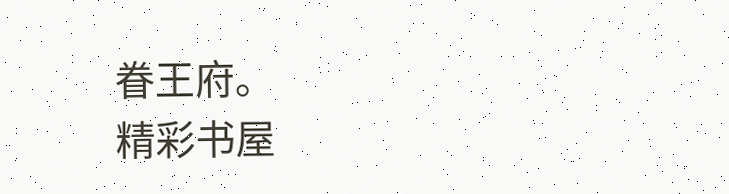眷王府。
精彩书屋